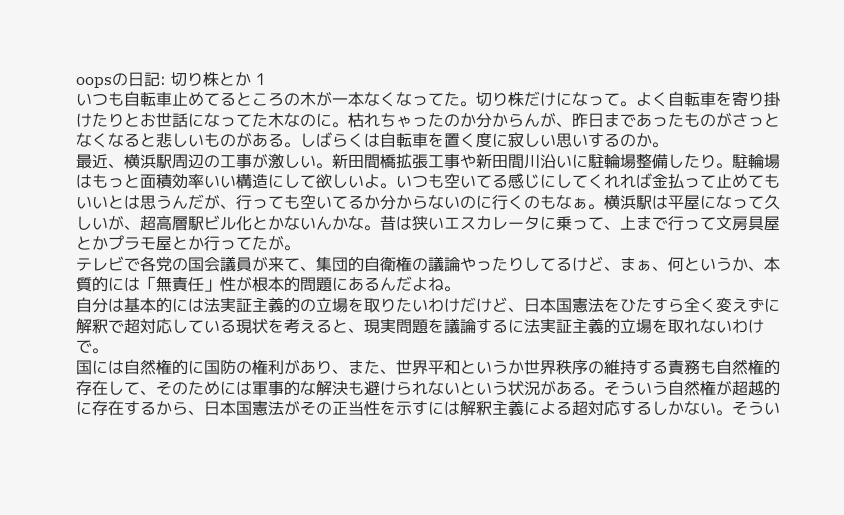oopsの日記: 切り株とか 1
いつも自転車止めてるところの木が一本なくなってた。切り株だけになって。よく自転車を寄り掛けたりとお世話になってた木なのに。枯れちゃったのか分からんが、昨日まであったものがさっとなくなると悲しいものがある。しばらくは自転車を置く度に寂しい思いするのか。
最近、横浜駅周辺の工事が激しい。新田間橋拡張工事や新田間川沿いに駐輪場整備したり。駐輪場はもっと面積効率いい構造にして欲しいよ。いつも空いてる感じにしてくれれば金払って止めてもいいとは思うんだが、行っても空いてるか分からないのに行くのもなぁ。横浜駅は平屋になって久しいが、超高層駅ビル化とかないんかな。昔は狭いエスカレータに乗って、上まで行って文房具屋とかプラモ屋とか行ってたが。
テレビで各党の国会議員が来て、集団的自衛権の議論やったりしてるけど、まぁ、何というか、本質的には「無責任」性が根本的問題にあるんだよね。
自分は基本的には法実証主義的の立場を取りたいわけだけど、日本国憲法をひたすら全く変えずに解釈で超対応している現状を考えると、現実問題を議論するに法実証主義的立場を取れないわけで。
国には自然権的に国防の権利があり、また、世界平和というか世界秩序の維持する責務も自然権的存在して、そのためには軍事的な解決も避けられないという状況がある。そういう自然権が超越的に存在するから、日本国憲法がその正当性を示すには解釈主義による超対応するしかない。そうい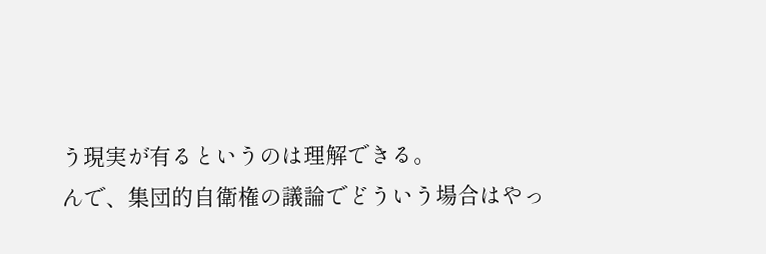う現実が有るというのは理解できる。
んで、集団的自衛権の議論でどういう場合はやっ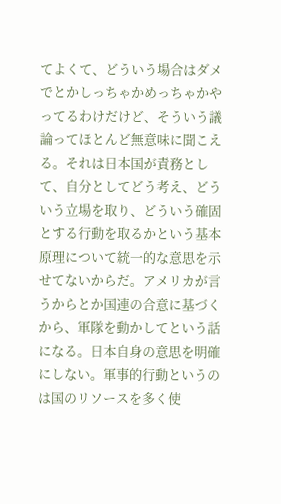てよくて、どういう場合はダメでとかしっちゃかめっちゃかやってるわけだけど、そういう議論ってほとんど無意味に聞こえる。それは日本国が責務として、自分としてどう考え、どういう立場を取り、どういう確固とする行動を取るかという基本原理について統一的な意思を示せてないからだ。アメリカが言うからとか国連の合意に基づくから、軍隊を動かしてという話になる。日本自身の意思を明確にしない。軍事的行動というのは国のリソースを多く使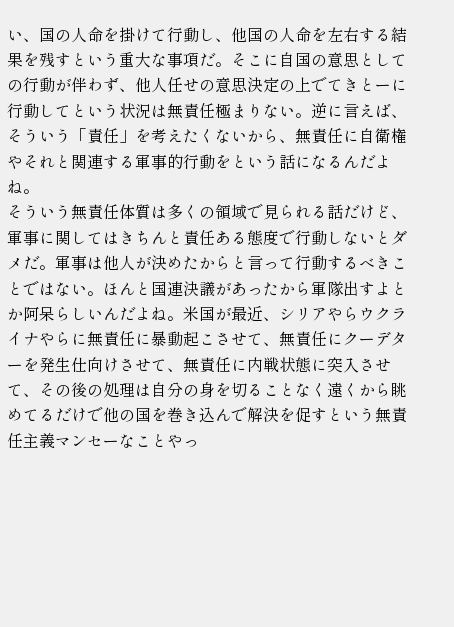い、国の人命を掛けて行動し、他国の人命を左右する結果を残すという重大な事項だ。そこに自国の意思としての行動が伴わず、他人任せの意思決定の上でてきとーに行動してという状況は無責任極まりない。逆に言えば、そういう「責任」を考えたくないから、無責任に自衛権やそれと関連する軍事的行動をという話になるんだよね。
そういう無責任体質は多くの領域で見られる話だけど、軍事に関してはきちんと責任ある態度で行動しないとダメだ。軍事は他人が決めたからと言って行動するべきことではない。ほんと国連決議があったから軍隊出すよとか阿呆らしいんだよね。米国が最近、シリアやらウクライナやらに無責任に暴動起こさせて、無責任にクーデターを発生仕向けさせて、無責任に内戦状態に突入させて、その後の処理は自分の身を切ることなく遠くから眺めてるだけで他の国を巻き込んで解決を促すという無責任主義マンセーなことやっ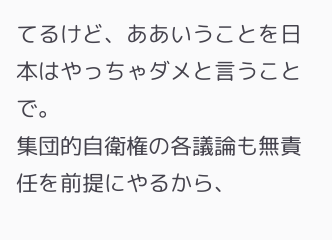てるけど、ああいうことを日本はやっちゃダメと言うことで。
集団的自衛権の各議論も無責任を前提にやるから、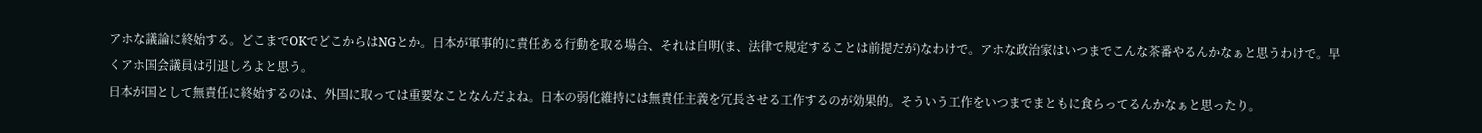アホな議論に終始する。どこまでOKでどこからはNGとか。日本が軍事的に責任ある行動を取る場合、それは自明(ま、法律で規定することは前提だが)なわけで。アホな政治家はいつまでこんな茶番やるんかなぁと思うわけで。早くアホ国会議員は引退しろよと思う。
日本が国として無責任に終始するのは、外国に取っては重要なことなんだよね。日本の弱化維持には無責任主義を冗長させる工作するのが効果的。そういう工作をいつまでまともに食らってるんかなぁと思ったり。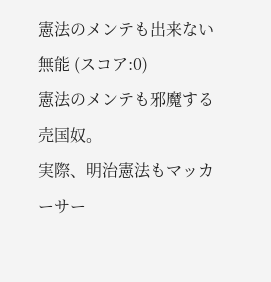憲法のメンテも出来ない無能 (スコア:0)
憲法のメンテも邪魔する売国奴。
実際、明治憲法もマッカーサー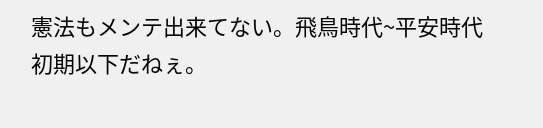憲法もメンテ出来てない。飛鳥時代~平安時代初期以下だねぇ。